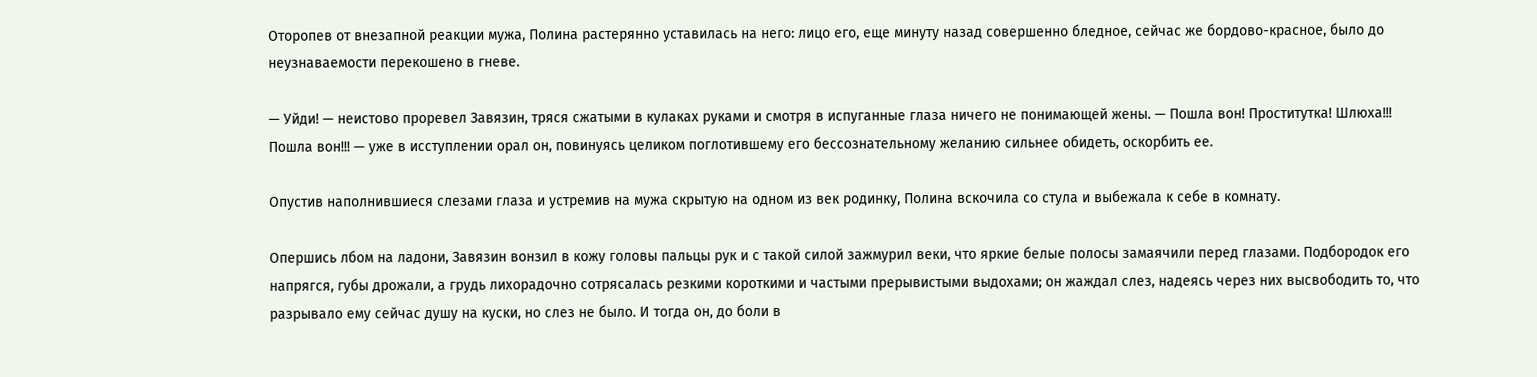Оторопев от внезапной реакции мужа, Полина растерянно уставилась на него: лицо его, еще минуту назад совершенно бледное, сейчас же бордово-красное, было до неузнаваемости перекошено в гневе.

— Уйди! — неистово проревел Завязин, тряся сжатыми в кулаках руками и смотря в испуганные глаза ничего не понимающей жены. — Пошла вон! Проститутка! Шлюха!!! Пошла вон!!! — уже в исступлении орал он, повинуясь целиком поглотившему его бессознательному желанию сильнее обидеть, оскорбить ее.

Опустив наполнившиеся слезами глаза и устремив на мужа скрытую на одном из век родинку, Полина вскочила со стула и выбежала к себе в комнату.

Опершись лбом на ладони, Завязин вонзил в кожу головы пальцы рук и с такой силой зажмурил веки, что яркие белые полосы замаячили перед глазами. Подбородок его напрягся, губы дрожали, а грудь лихорадочно сотрясалась резкими короткими и частыми прерывистыми выдохами; он жаждал слез, надеясь через них высвободить то, что разрывало ему сейчас душу на куски, но слез не было. И тогда он, до боли в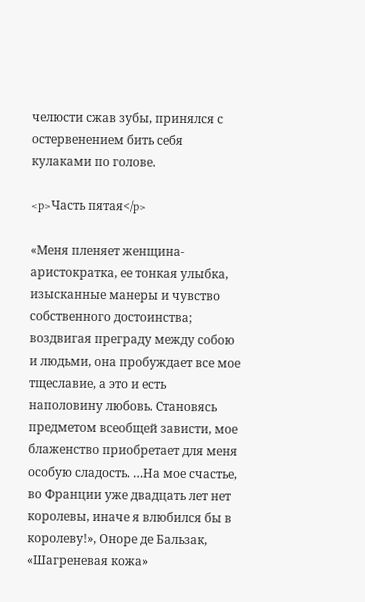челюсти сжав зубы, принялся с остервенением бить себя кулаками по голове.

<p>Часть пятая</p>

«Меня пленяет женщина-аристократка, ее тонкая улыбка, изысканные манеры и чувство собственного достоинства; воздвигая преграду между собою и людьми, она пробуждает все мое тщеславие, а это и есть наполовину любовь. Становясь предметом всеобщей зависти, мое блаженство приобретает для меня особую сладость. …На мое счастье, во Франции уже двадцать лет нет королевы, иначе я влюбился бы в королеву!», Оноре де Бальзак, «Шагреневая кожа»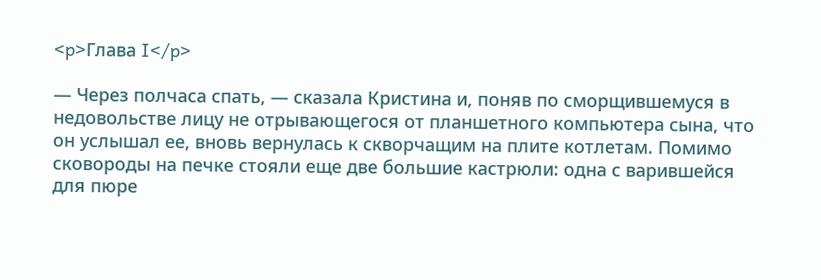<p>Глава I</p>

— Через полчаса спать, — сказала Кристина и, поняв по сморщившемуся в недовольстве лицу не отрывающегося от планшетного компьютера сына, что он услышал ее, вновь вернулась к скворчащим на плите котлетам. Помимо сковороды на печке стояли еще две большие кастрюли: одна с варившейся для пюре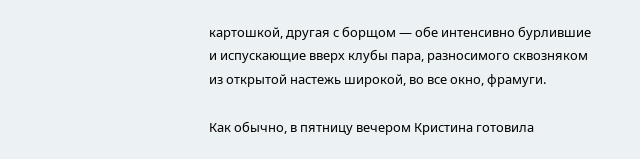картошкой, другая с борщом — обе интенсивно бурлившие и испускающие вверх клубы пара, разносимого сквозняком из открытой настежь широкой, во все окно, фрамуги.

Как обычно, в пятницу вечером Кристина готовила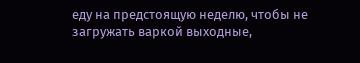еду на предстоящую неделю, чтобы не загружать варкой выходные,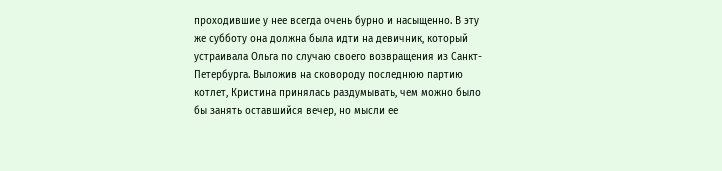проходившие у нее всегда очень бурно и насыщенно. В эту же субботу она должна была идти на девичник, который устраивала Ольга по случаю своего возвращения из Санкт-Петербурга. Выложив на сковороду последнюю партию котлет, Кристина принялась раздумывать, чем можно было бы занять оставшийся вечер, но мысли ее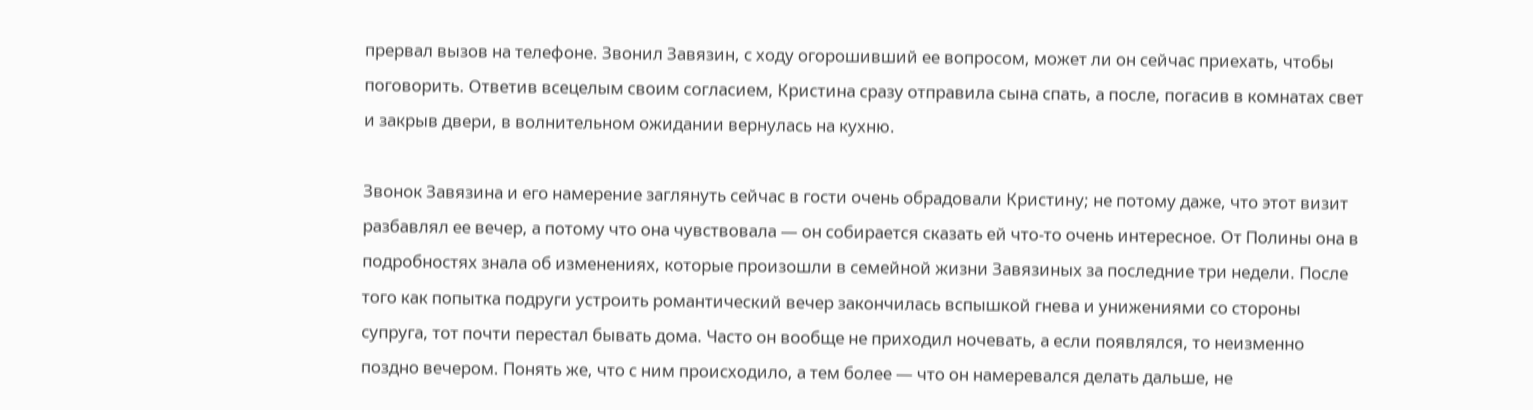прервал вызов на телефоне. Звонил Завязин, с ходу огорошивший ее вопросом, может ли он сейчас приехать, чтобы поговорить. Ответив всецелым своим согласием, Кристина сразу отправила сына спать, а после, погасив в комнатах свет и закрыв двери, в волнительном ожидании вернулась на кухню.

Звонок Завязина и его намерение заглянуть сейчас в гости очень обрадовали Кристину; не потому даже, что этот визит разбавлял ее вечер, а потому что она чувствовала — он собирается сказать ей что-то очень интересное. От Полины она в подробностях знала об изменениях, которые произошли в семейной жизни Завязиных за последние три недели. После того как попытка подруги устроить романтический вечер закончилась вспышкой гнева и унижениями со стороны супруга, тот почти перестал бывать дома. Часто он вообще не приходил ночевать, а если появлялся, то неизменно поздно вечером. Понять же, что с ним происходило, а тем более — что он намеревался делать дальше, не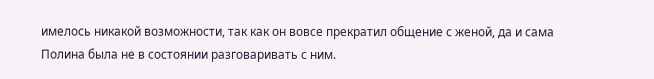имелось никакой возможности, так как он вовсе прекратил общение с женой, да и сама Полина была не в состоянии разговаривать с ним.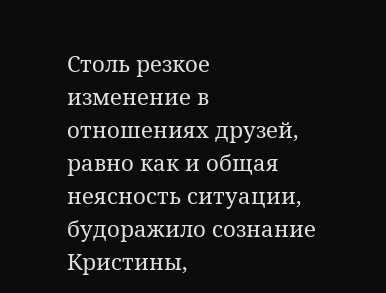Столь резкое изменение в отношениях друзей, равно как и общая неясность ситуации, будоражило сознание Кристины,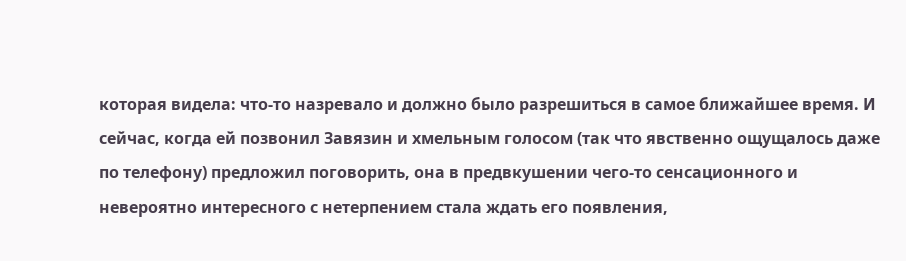которая видела: что-то назревало и должно было разрешиться в самое ближайшее время. И сейчас, когда ей позвонил Завязин и хмельным голосом (так что явственно ощущалось даже по телефону) предложил поговорить, она в предвкушении чего-то сенсационного и невероятно интересного с нетерпением стала ждать его появления,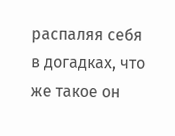распаляя себя в догадках, что же такое он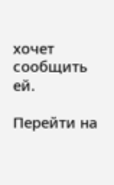хочет сообщить ей.

Перейти на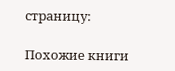страницу:

Похожие книги